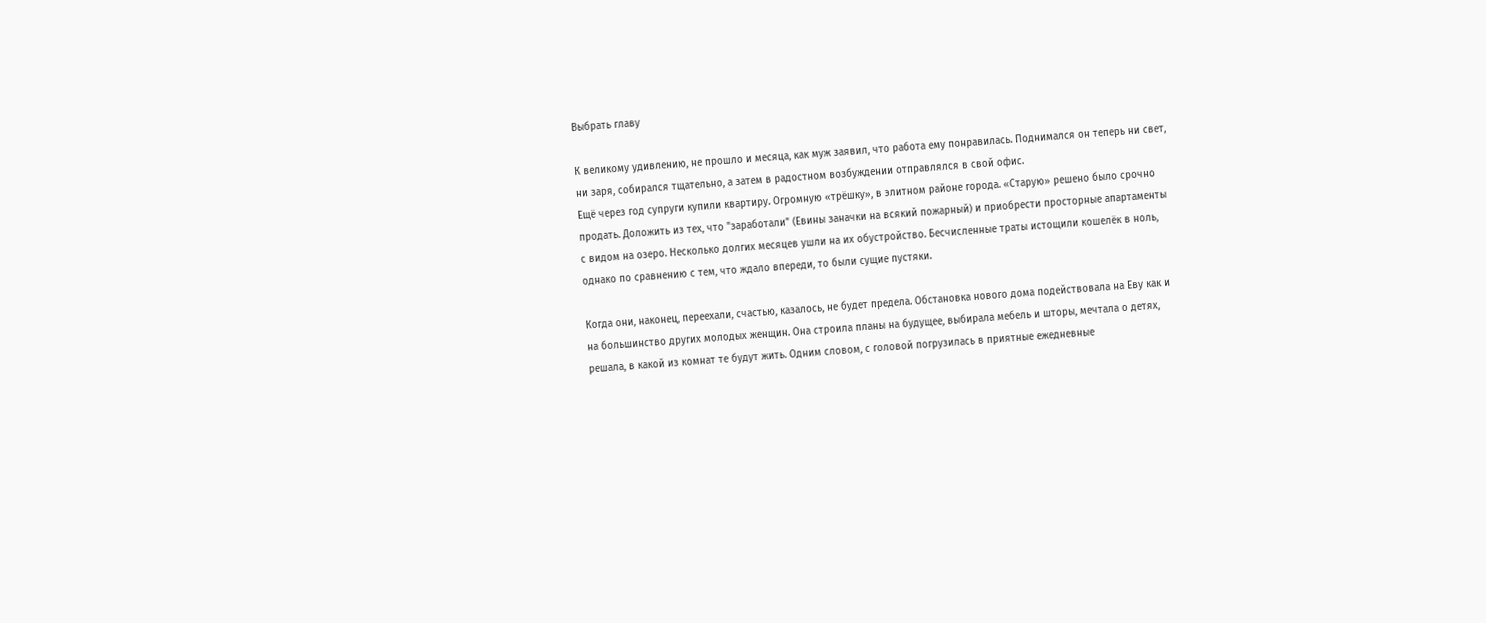Выбрать главу

К великому удивлению, не прошло и месяца, как муж заявил, что работа ему понравилась. Поднимался он теперь ни свет, ни заря, собирался тщательно, а затем в радостном возбуждении отправлялся в свой офис.
Ещё через год супруги купили квартиру. Огромную «трёшку», в элитном районе города. «Старую» решено было срочно продать. Доложить из тех, что "заработали" (Евины заначки на всякий пожарный) и приобрести просторные апартаменты с видом на озеро. Несколько долгих месяцев ушли на их обустройство. Бесчисленные траты истощили кошелёк в ноль, однако по сравнению с тем, что ждало впереди, то были сущие пустяки.

Когда они, наконец, переехали, счастью, казалось, не будет предела. Обстановка нового дома подействовала на Еву как и на большинство других молодых женщин. Она строила планы на будущее, выбирала мебель и шторы, мечтала о детях, решала, в какой из комнат те будут жить. Одним словом, с головой погрузилась в приятные ежедневные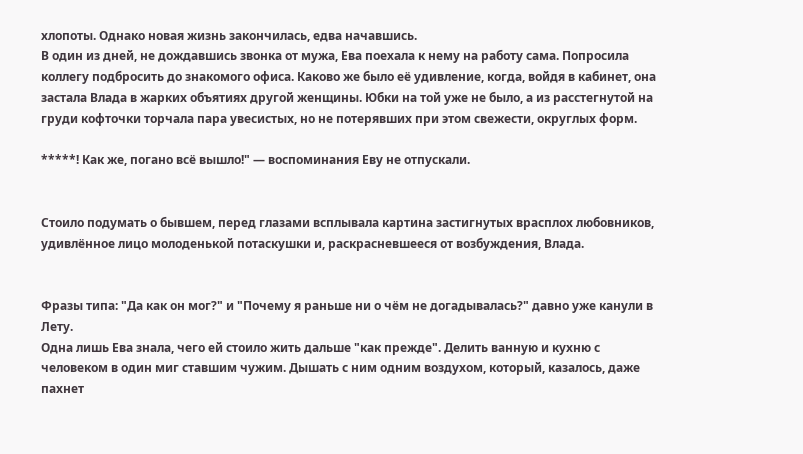хлопоты. Однако новая жизнь закончилась, едва начавшись.
В один из дней, не дождавшись звонка от мужа, Ева поехала к нему на работу сама. Попросила коллегу подбросить до знакомого офиса. Каково же было её удивление, когда, войдя в кабинет, она застала Влада в жарких объятиях другой женщины. Юбки на той уже не было, а из расстегнутой на груди кофточки торчала пара увесистых, но не потерявших при этом свежести, округлых форм.

*****! Как же, погано всё вышло!" — воспоминания Еву не отпускали.


Стоило подумать о бывшем, перед глазами всплывала картина застигнутых врасплох любовников, удивлённое лицо молоденькой потаскушки и, раскрасневшееся от возбуждения, Влада.


Фразы типа: "Да как он мог?" и "Почему я раньше ни о чём не догадывалась?" давно уже канули в Лету.
Одна лишь Ева знала, чего ей стоило жить дальше "как прежде". Делить ванную и кухню с человеком в один миг ставшим чужим. Дышать с ним одним воздухом, который, казалось, даже пахнет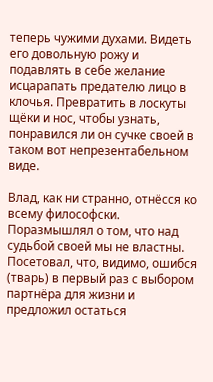теперь чужими духами. Видеть его довольную рожу и подавлять в себе желание исцарапать предателю лицо в клочья. Превратить в лоскуты щёки и нос, чтобы узнать, понравился ли он сучке своей в таком вот непрезентабельном виде.

Влад, как ни странно, отнёсся ко всему философски. Поразмышлял о том, что над судьбой своей мы не властны. Посетовал, что, видимо, ошибся (тварь) в первый раз с выбором партнёра для жизни и предложил остаться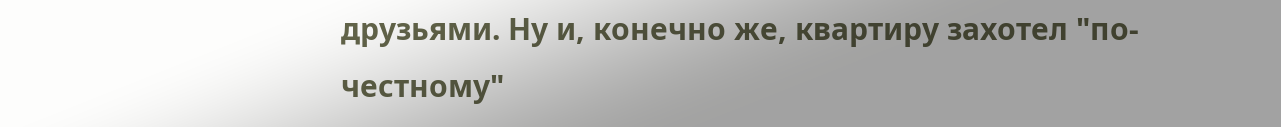друзьями. Ну и, конечно же, квартиру захотел "по-честному"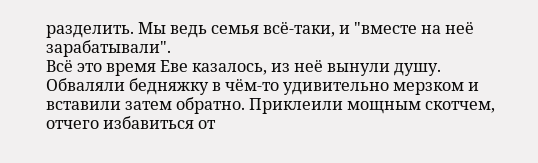разделить. Мы ведь семья всё-таки, и "вместе на неё зарабатывали".
Всё это время Еве казалось, из неё вынули душу. Обваляли бедняжку в чём-то удивительно мерзком и вставили затем обратно. Приклеили мощным скотчем, отчего избавиться от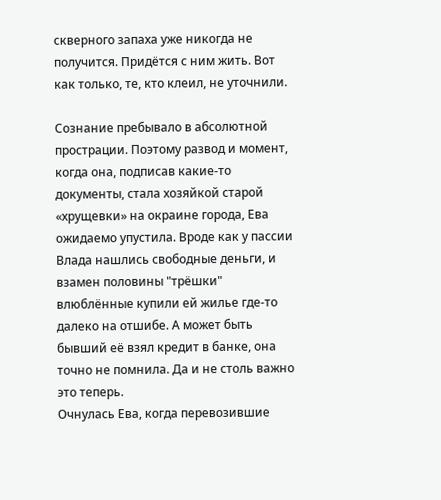скверного запаха уже никогда не получится. Придётся с ним жить. Вот как только, те, кто клеил, не уточнили.

Сознание пребывало в абсолютной прострации. Поэтому развод и момент, когда она, подписав какие-то документы, стала хозяйкой старой «хрущевки» на окраине города, Ева ожидаемо упустила. Вроде как у пассии Влада нашлись свободные деньги, и взамен половины "трёшки" влюблённые купили ей жилье где-то далеко на отшибе. А может быть бывший её взял кредит в банке, она точно не помнила. Да и не столь важно это теперь.
Очнулась Ева, когда перевозившие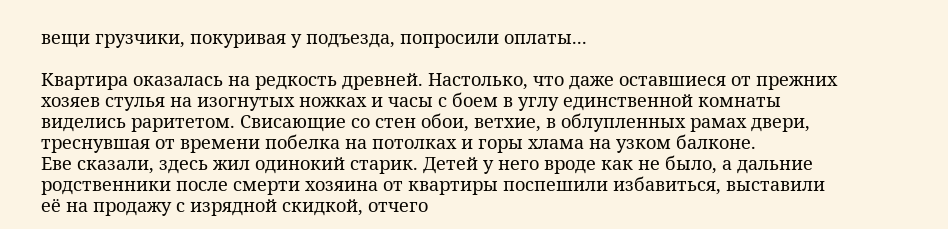вещи грузчики, покуривая у подъезда, попросили оплаты...

Квартира оказалась на редкость древней. Настолько, что даже оставшиеся от прежних хозяев стулья на изогнутых ножках и часы с боем в углу единственной комнаты виделись раритетом. Свисающие со стен обои, ветхие, в облупленных рамах двери, треснувшая от времени побелка на потолках и горы хлама на узком балконе.
Еве сказали, здесь жил одинокий старик. Детей у него вроде как не было, а дальние родственники после смерти хозяина от квартиры поспешили избавиться, выставили её на продажу с изрядной скидкой, отчего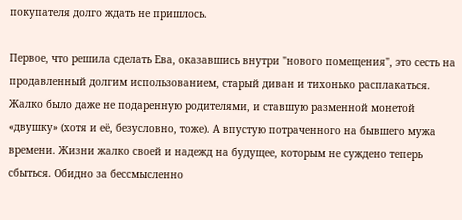покупателя долго ждать не пришлось.

Первое, что решила сделать Ева, оказавшись внутри "нового помещения", это сесть на продавленный долгим использованием, старый диван и тихонько расплакаться.
Жалко было даже не подаренную родителями, и ставшую разменной монетой «двушку» (хотя и её, безусловно, тоже). А впустую потраченного на бывшего мужа времени. Жизни жалко своей и надежд на будущее, которым не суждено теперь сбыться. Обидно за бессмысленно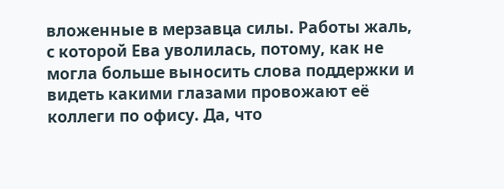вложенные в мерзавца силы. Работы жаль, с которой Ева уволилась, потому, как не могла больше выносить слова поддержки и видеть какими глазами провожают её коллеги по офису. Да, что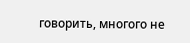говорить, многого не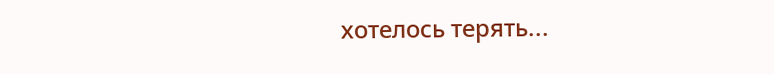хотелось терять...